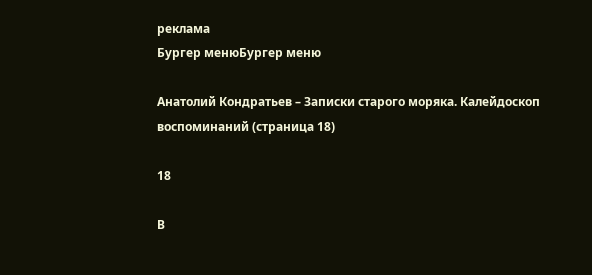реклама
Бургер менюБургер меню

Анатолий Кондратьев – Записки старого моряка. Калейдоскоп воспоминаний (страница 18)

18

В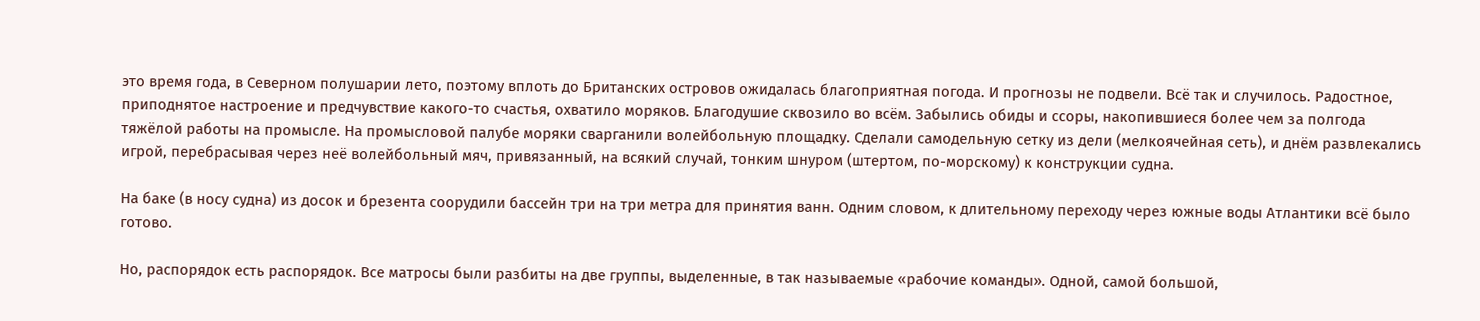это время года, в Северном полушарии лето, поэтому вплоть до Британских островов ожидалась благоприятная погода. И прогнозы не подвели. Всё так и случилось. Радостное, приподнятое настроение и предчувствие какого-то счастья, охватило моряков. Благодушие сквозило во всём. Забылись обиды и ссоры, накопившиеся более чем за полгода тяжёлой работы на промысле. На промысловой палубе моряки сварганили волейбольную площадку. Сделали самодельную сетку из дели (мелкоячейная сеть), и днём развлекались игрой, перебрасывая через неё волейбольный мяч, привязанный, на всякий случай, тонким шнуром (штертом, по-морскому) к конструкции судна.

На баке (в носу судна) из досок и брезента соорудили бассейн три на три метра для принятия ванн. Одним словом, к длительному переходу через южные воды Атлантики всё было готово.

Но, распорядок есть распорядок. Все матросы были разбиты на две группы, выделенные, в так называемые «рабочие команды». Одной, самой большой,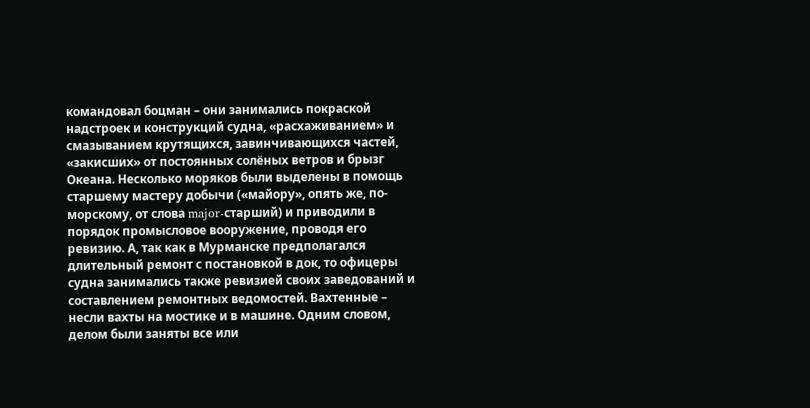командовал боцман – они занимались покраской надстроек и конструкций судна, «расхаживанием» и смазыванием крутящихся, завинчивающихся частей, «закисших» от постоянных солёных ветров и брызг Океана. Несколько моряков были выделены в помощь старшему мастеру добычи («майору», опять же, по-морскому, от слова major-старший) и приводили в порядок промысловое вооружение, проводя его ревизию. А, так как в Мурманске предполагался длительный ремонт с постановкой в док, то офицеры судна занимались также ревизией своих заведований и составлением ремонтных ведомостей. Вахтенные – несли вахты на мостике и в машине. Одним словом, делом были заняты все или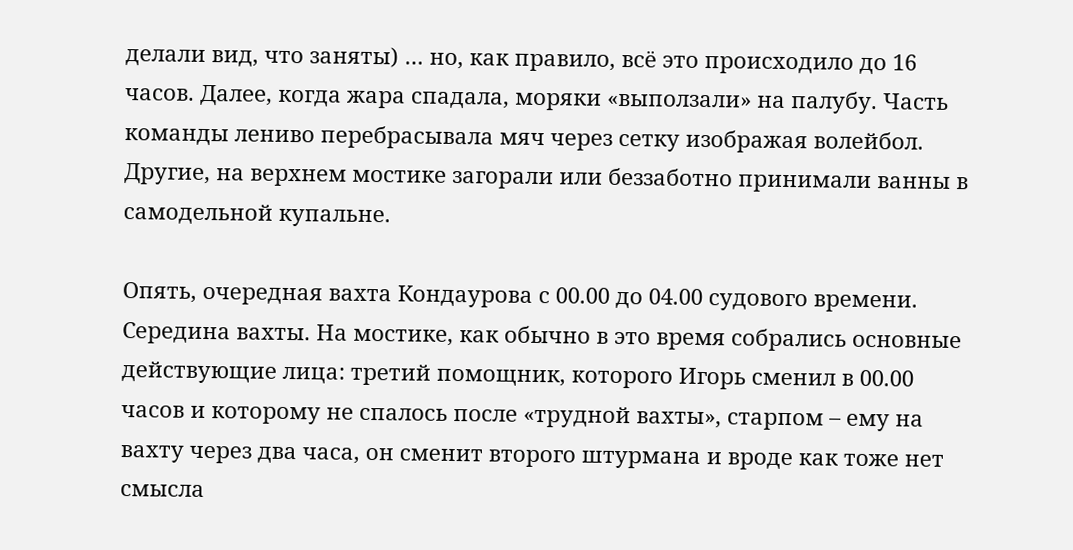делали вид, что заняты) … но, как правило, всё это происходило до 16 часов. Далее, когда жара спадала, моряки «выползали» на палубу. Часть команды лениво перебрасывала мяч через сетку изображая волейбол. Другие, на верхнем мостике загорали или беззаботно принимали ванны в самодельной купальне.

Опять, очередная вахта Кондаурова с 00.00 до 04.00 судового времени. Середина вахты. На мостике, как обычно в это время собрались основные действующие лица: третий помощник, которого Игорь сменил в 00.00 часов и которому не спалось после «трудной вахты», старпом – ему на вахту через два часа, он сменит второго штурмана и вроде как тоже нет смысла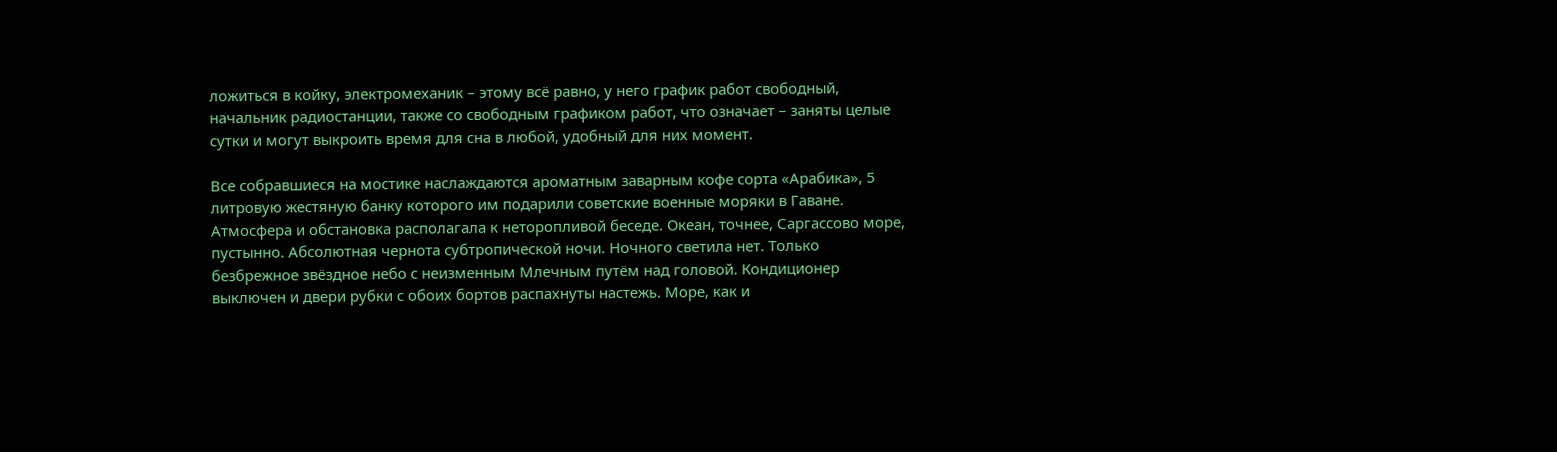ложиться в койку, электромеханик – этому всё равно, у него график работ свободный, начальник радиостанции, также со свободным графиком работ, что означает – заняты целые сутки и могут выкроить время для сна в любой, удобный для них момент.

Все собравшиеся на мостике наслаждаются ароматным заварным кофе сорта «Арабика», 5 литровую жестяную банку которого им подарили советские военные моряки в Гаване. Атмосфера и обстановка располагала к неторопливой беседе. Океан, точнее, Саргассово море, пустынно. Абсолютная чернота субтропической ночи. Ночного светила нет. Только безбрежное звёздное небо с неизменным Млечным путём над головой. Кондиционер выключен и двери рубки с обоих бортов распахнуты настежь. Море, как и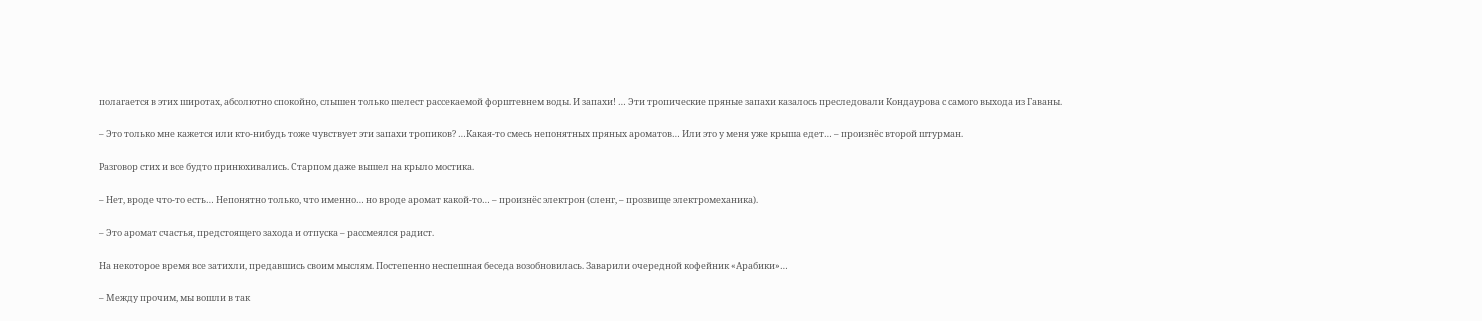полагается в этих широтах, абсолютно спокойно, слышен только шелест рассекаемой форштевнем воды. И запахи! … Эти тропические пряные запахи казалось преследовали Кондаурова с самого выхода из Гаваны.

– Это только мне кажется или кто-нибудь тоже чувствует эти запахи тропиков? …Какая-то смесь непонятных пряных ароматов… Или это у меня уже крыша едет… – произнёс второй штурман.

Разговор стих и все будто принюхивались. Старпом даже вышел на крыло мостика.

– Нет, вроде что-то есть… Непонятно только, что именно… но вроде аромат какой-то… – произнёс электрон (сленг, – прозвище электромеханика).

– Это аромат счастья, предстоящего захода и отпуска – рассмеялся радист.

На некоторое время все затихли, предавшись своим мыслям. Постепенно неспешная беседа возобновилась. Заварили очередной кофейник «Арабики»…

– Между прочим, мы вошли в так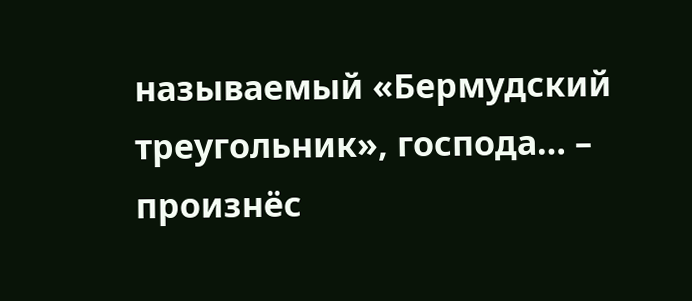называемый «Бермудский треугольник», господа… – произнёс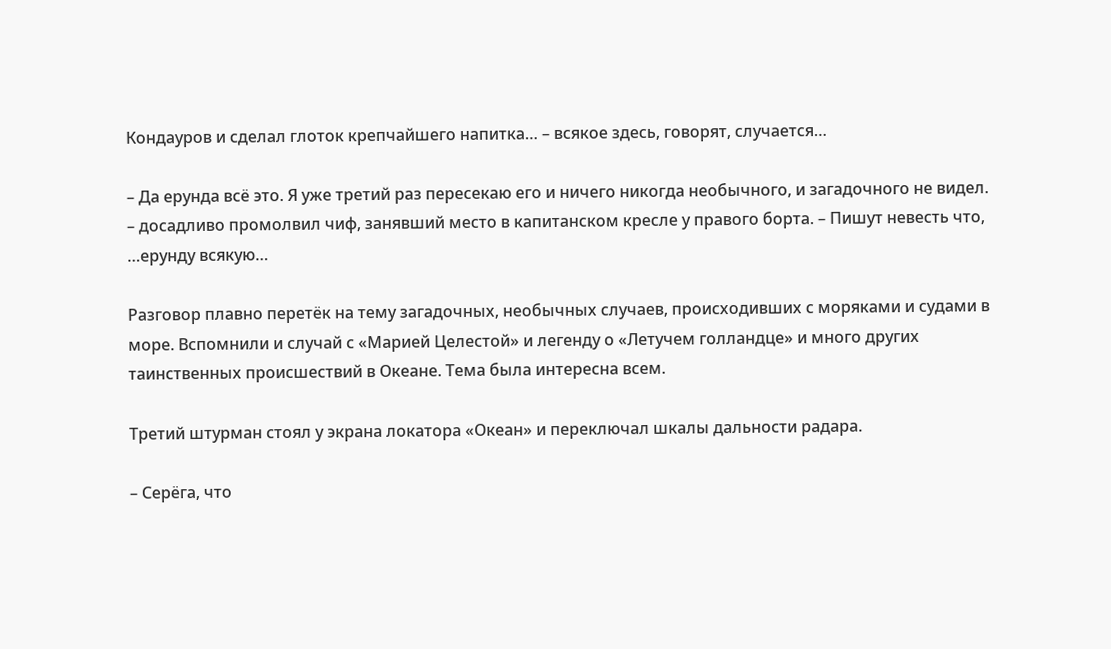Кондауров и сделал глоток крепчайшего напитка… – всякое здесь, говорят, случается…

– Да ерунда всё это. Я уже третий раз пересекаю его и ничего никогда необычного, и загадочного не видел. – досадливо промолвил чиф, занявший место в капитанском кресле у правого борта. – Пишут невесть что, …ерунду всякую…

Разговор плавно перетёк на тему загадочных, необычных случаев, происходивших с моряками и судами в море. Вспомнили и случай с «Марией Целестой» и легенду о «Летучем голландце» и много других таинственных происшествий в Океане. Тема была интересна всем.

Третий штурман стоял у экрана локатора «Океан» и переключал шкалы дальности радара.

– Серёга, что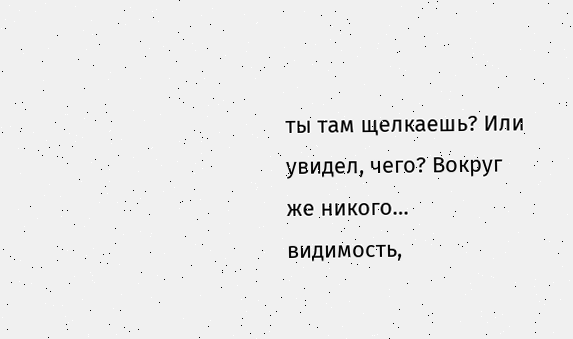ты там щелкаешь? Или увидел, чего? Вокруг же никого… видимость,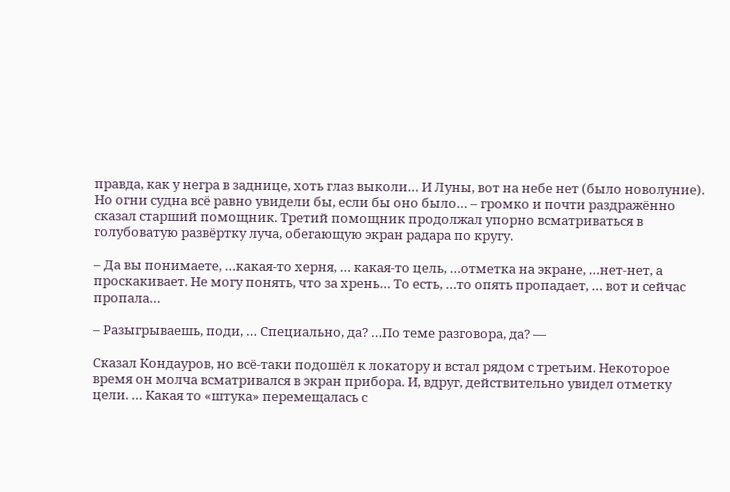правда, как у негра в заднице, хоть глаз выколи… И Луны, вот на небе нет (было новолуние). Но огни судна всё равно увидели бы, если бы оно было… – громко и почти раздражённо сказал старший помощник. Третий помощник продолжал упорно всматриваться в голубоватую развёртку луча, обегающую экран радара по кругу.

– Да вы понимаете, …какая-то херня, … какая-то цель, …отметка на экране, …нет-нет, а проскакивает. Не могу понять, что за хрень… То есть, …то опять пропадает, … вот и сейчас пропала…

– Разыгрываешь, поди, … Специально, да? …По теме разговора, да? —

Сказал Кондауров, но всё-таки подошёл к локатору и встал рядом с третьим. Некоторое время он молча всматривался в экран прибора. И, вдруг, действительно увидел отметку цели. … Какая то «штука» перемещалась с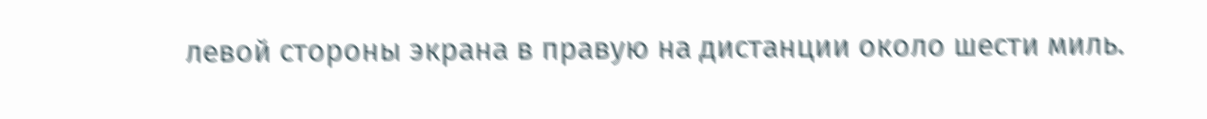левой стороны экрана в правую на дистанции около шести миль.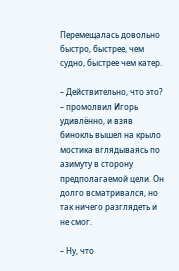Перемещалась довольно быстро, быстрее, чем судно, быстрее чем катер.

– Действительно, что это? – промолвил Игорь удивлённо, и взяв бинокль вышел на крыло мостика вглядываясь по азимуту в сторону предполагаемой цели. Он долго всматривался, но так ничего разглядеть и не смог.

– Ну, что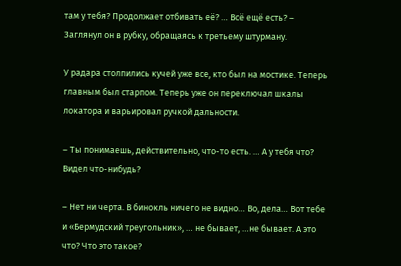там у тебя? Продолжает отбивать её? … Всё ещё есть? – Заглянул он в рубку, обращаясь к третьему штурману.

У радара столпились кучей уже все, кто был на мостике. Теперь главным был старпом. Теперь уже он переключал шкалы локатора и варьировал ручкой дальности.

– Ты понимаешь, действительно, что-то есть. … А у тебя что? Видел что-нибудь?

– Нет ни черта. В бинокль ничего не видно… Во, дела… Вот тебе и «Бермудский треугольник», … не бывает, …не бывает. А это что? Что это такое?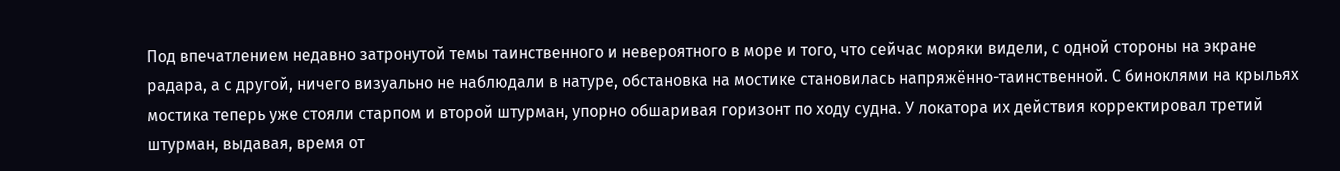Под впечатлением недавно затронутой темы таинственного и невероятного в море и того, что сейчас моряки видели, с одной стороны на экране радара, а с другой, ничего визуально не наблюдали в натуре, обстановка на мостике становилась напряжённо-таинственной. С биноклями на крыльях мостика теперь уже стояли старпом и второй штурман, упорно обшаривая горизонт по ходу судна. У локатора их действия корректировал третий штурман, выдавая, время от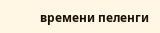времени пеленги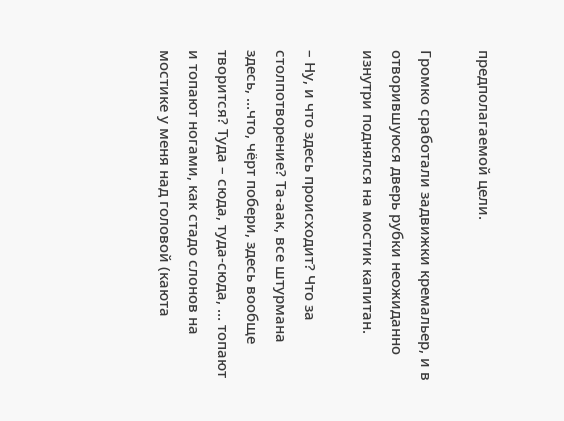предполагаемой цели.

Громко сработали задвижки кремальер, и в отворившуюся дверь рубки неожиданно изнутри поднялся на мостик капитан.

– Ну, и что здесь происходит? Что за столпотворение? Та-аак, все штурмана здесь, …что, чёрт побери, здесь вообще творится? Туда – сюда, туда-сюда, … топают и топают ногами, как стадо слонов на мостике у меня над головой (каюта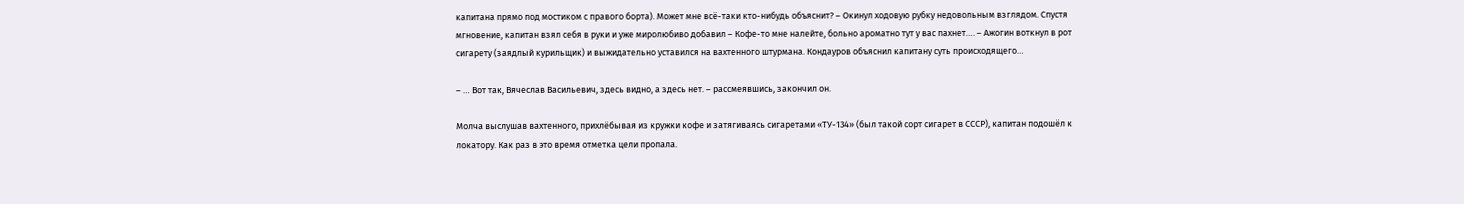капитана прямо под мостиком с правого борта). Может мне всё-таки кто-нибудь объяснит? – Окинул ходовую рубку недовольным взглядом. Спустя мгновение, капитан взял себя в руки и уже миролюбиво добавил – Кофе-то мне налейте, больно ароматно тут у вас пахнет…. – Ажогин воткнул в рот сигарету (заядлый курильщик) и выжидательно уставился на вахтенного штурмана. Кондауров объяснил капитану суть происходящего…

– … Вот так, Вячеслав Васильевич, здесь видно, а здесь нет. – рассмеявшись, закончил он.

Молча выслушав вахтенного, прихлёбывая из кружки кофе и затягиваясь сигаретами «ТУ-134» (был такой сорт сигарет в СССР), капитан подошёл к локатору. Как раз в это время отметка цели пропала.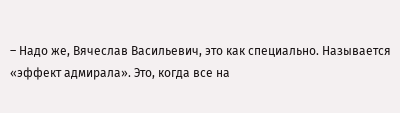– Надо же, Вячеслав Васильевич, это как специально. Называется «эффект адмирала». Это, когда все на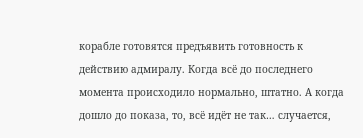корабле готовятся предъявить готовность к действию адмиралу. Когда всё до последнего момента происходило нормально, штатно. А когда дошло до показа, то, всё идёт не так… случается,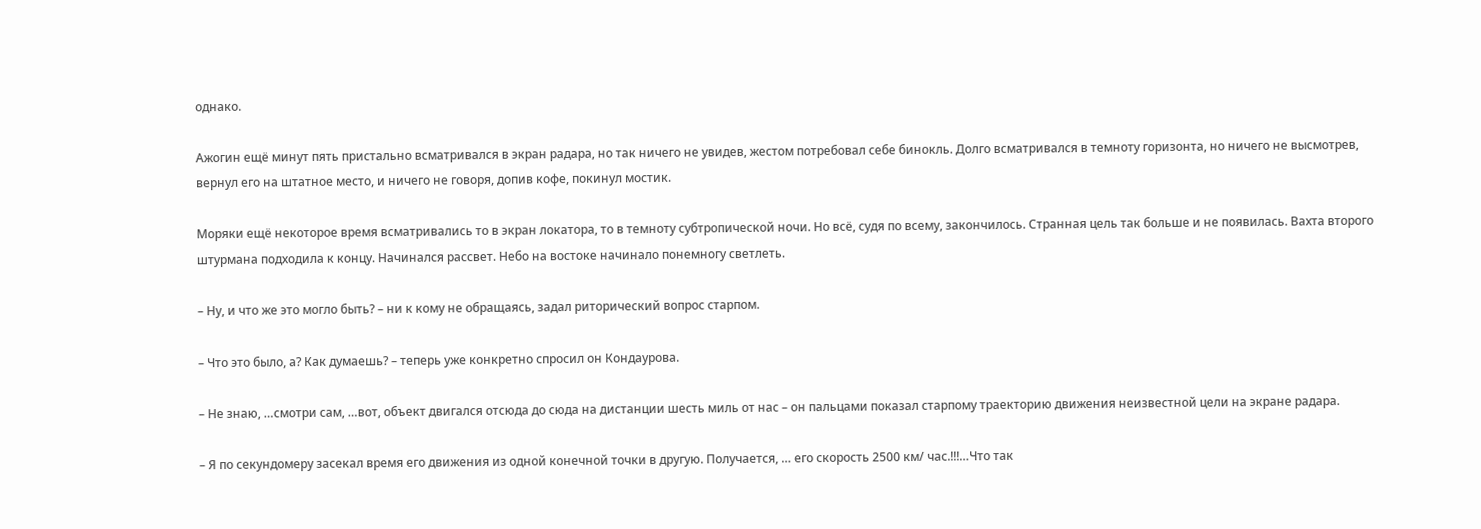однако.

Ажогин ещё минут пять пристально всматривался в экран радара, но так ничего не увидев, жестом потребовал себе бинокль. Долго всматривался в темноту горизонта, но ничего не высмотрев, вернул его на штатное место, и ничего не говоря, допив кофе, покинул мостик.

Моряки ещё некоторое время всматривались то в экран локатора, то в темноту субтропической ночи. Но всё, судя по всему, закончилось. Странная цель так больше и не появилась. Вахта второго штурмана подходила к концу. Начинался рассвет. Небо на востоке начинало понемногу светлеть.

– Ну, и что же это могло быть? – ни к кому не обращаясь, задал риторический вопрос старпом.

– Что это было, а? Как думаешь? – теперь уже конкретно спросил он Кондаурова.

– Не знаю, …смотри сам, …вот, объект двигался отсюда до сюда на дистанции шесть миль от нас – он пальцами показал старпому траекторию движения неизвестной цели на экране радара.

– Я по секундомеру засекал время его движения из одной конечной точки в другую. Получается, … его скорость 2500 км/ час.!!!…Что так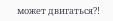может двигаться?!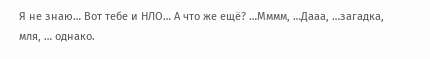Я не знаю… Вот тебе и НЛО… А что же ещё? …Мммм, …Дааа, …загадка, мля, … однако.